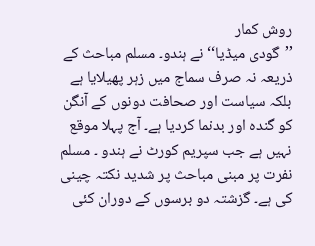روش کمار
’’گودی میڈیا‘‘ نے ہندو۔ مسلم مباحث کے ذریعہ نہ صرف سماج میں زہر پھیلایا ہے بلکہ سیاست اور صحافت دونوں کے آنگن کو گندہ اور بدنما کردیا ہے۔ آج پہلا موقع نہیں ہے جب سپریم کورٹ نے ہندو ۔ مسلم نفرت پر مبنی مباحث پر شدید نکتہ چینی کی ہے۔ گزشتہ دو برسوں کے دوران کئی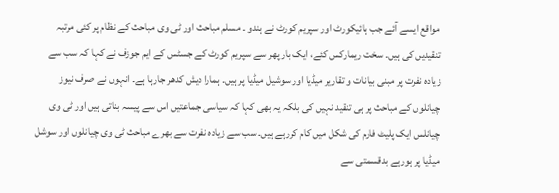مواقع ایسے آئے جب ہائیکورٹ اور سپریم کورٹ نے ہندو ۔ مسلم مباحث اور ٹی وی مباحث کے نظام پر کئی مرتبہ تنقیدیں کی ہیں۔ سخت ریمارکس کئے، ایک بار پھر سے سپریم کورٹ کے جسٹس کے ایم جوزف نے کہا کہ سب سے زیادہ نفرت پر مبنی بیانات و تقاریر میڈیا اور سوشیل میڈیا پر ہیں۔ ہمارا دیش کدھر جارہا ہے۔ انہوں نے صرف نیوز چیانلوں کے مباحث پر ہی تنقید نہیں کی بلکہ یہ بھی کہا کہ سیاسی جماعتیں اس سے پیسہ بناتی ہیں اور ٹی وی چیانلس ایک پلیٹ فارم کی شکل میں کام کررہے ہیں۔ سب سے زیادہ نفرت سے بھرے مباحث ٹی وی چیانلوں اور سوشل میڈیا پر ہورہے بدقسمتی سے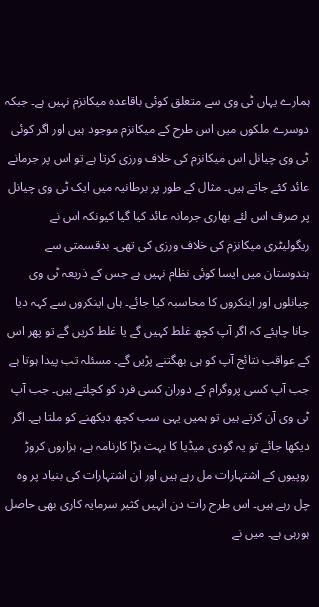ہمارے یہاں ٹی وی سے متعلق کوئی باقاعدہ میکانزم نہیں ہے۔ جبکہ دوسرے ملکوں میں اس طرح کے میکانزم موجود ہیں اور اگر کوئی ٹی وی چیانل اس میکانزم کی خلاف ورزی کرتا ہے تو اس پر جرمانے عائد کئے جاتے ہیں۔ مثال کے طور پر برطانیہ میں ایک ٹی وی چیانل پر صرف اس لئے بھاری جرمانہ عائد کیا گیا کیونکہ اس نے ریگولیٹری میکانزم کی خلاف ورزی کی تھی۔ بدقسمتی سے ہندوستان میں ایسا کوئی نظام نہیں ہے جس کے ذریعہ ٹی وی چیانلوں اور اینکروں کا محاسبہ کیا جائے۔ ہاں اینکروں سے کہہ دیا جانا چاہئے کہ اگر آپ کچھ غلط کہیں گے یا غلط کریں گے تو پھر اس کے عواقب نتائج آپ کو ہی بھگتنے پڑیں گے۔ مسئلہ تب پیدا ہوتا ہے جب آپ کسی پروگرام کے دوران کسی فرد کو کچلتے ہیں۔ جب آپ ٹی وی آن کرتے ہیں تو ہمیں یہی سب کچھ دیکھنے کو ملتا ہے۔ اگر دیکھا جائے تو یہ گودی میڈیا کا بہت بڑا کارنامہ ہے، ہزاروں کروڑ روپیوں کے اشتہارات مل رہے ہیں اور ان اشتہارات کی بنیاد پر وہ چل رہے ہیں۔ اس طرح رات دن انہیں کثیر سرمایہ کاری بھی حاصل ہورہی ہے۔ میں نے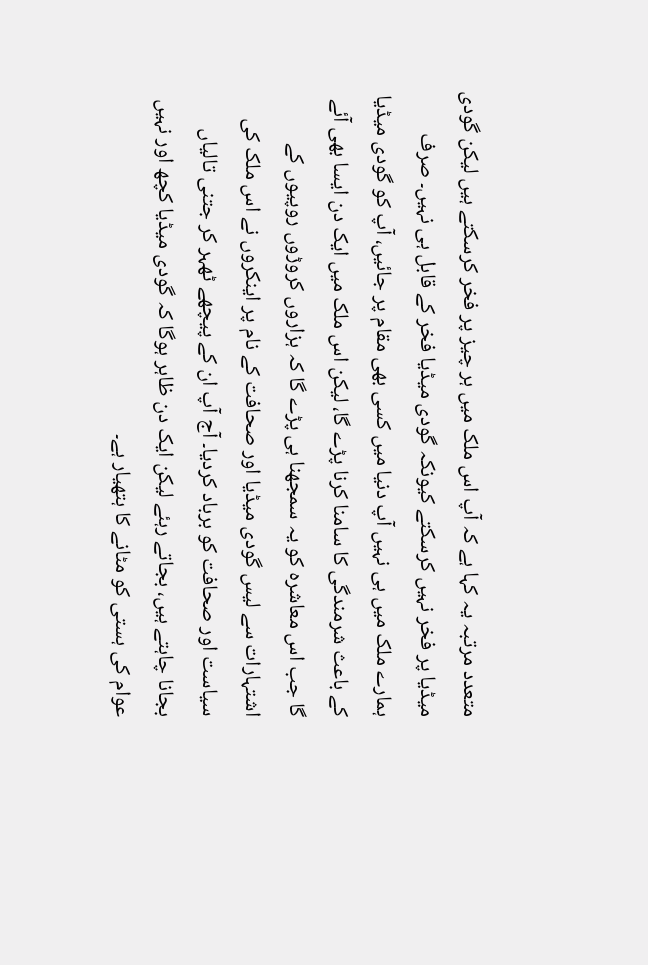متعدد مرتبہ یہ کہا ہے کہ آپ اس ملک میں ہر چیز پر فخر کرسکتے ہیں لیکن گودی میڈیا پر فخر نہیں کرسکتے کیونکہ گودی میڈیا فخر کے قابل ہی نہیں۔ صرف ہمارے ملک میں ہی نہیں آپ دنیا میں کسی بھی مقام پر جائیں، آپ کو گودی میڈیا کے باعث شرمندگی کا سامنا کرنا پڑے گا، لیکن اس ملک میں ایک دن ایسا بھی آئے گا جب اس معاشرہ کو یہ سمجھنا ہی پڑے گا کہ ہزاروں کروڑوں روپیوں کے اشتہارات سے لیس گودی میڈیا اور صحافت کے نام پر اینکروں نے اس ملک کی سیاست اور صحافت کو برباد کردیا۔ آج آپ ان کے پیچھے ٹھہر کر جتنی تالیاں بجانا چاہتے ہیں، بجاتے رہئے لیکن ایک دن ظاہر ہوگا کہ گودی میڈیا کچھ اور نہیں عوام کی ہستی کو مٹانے کا ہتھیار ہے۔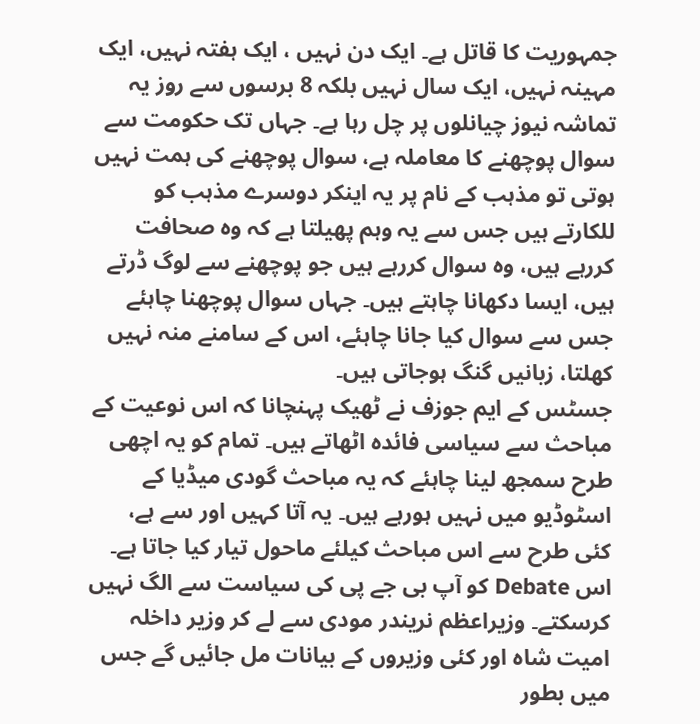جمہوریت کا قاتل ہے۔ ایک دن نہیں ، ایک ہفتہ نہیں، ایک مہینہ نہیں، ایک سال نہیں بلکہ 8 برسوں سے روز یہ تماشہ نیوز چیانلوں پر چل رہا ہے۔ جہاں تک حکومت سے سوال پوچھنے کا معاملہ ہے، سوال پوچھنے کی ہمت نہیں ہوتی تو مذہب کے نام پر یہ اینکر دوسرے مذہب کو للکارتے ہیں جس سے یہ وہم پھیلتا ہے کہ وہ صحافت کررہے ہیں، وہ سوال کررہے ہیں جو پوچھنے سے لوگ ڈرتے ہیں، ایسا دکھانا چاہتے ہیں۔ جہاں سوال پوچھنا چاہئے جس سے سوال کیا جانا چاہئے، اس کے سامنے منہ نہیں کھلتا، زبانیں گنگ ہوجاتی ہیں۔
جسٹس کے ایم جوزف نے ٹھیک پہنچانا کہ اس نوعیت کے مباحث سے سیاسی فائدہ اٹھاتے ہیں۔ تمام کو یہ اچھی طرح سمجھ لینا چاہئے کہ یہ مباحث گودی میڈیا کے اسٹوڈیو میں نہیں ہورہے ہیں۔ یہ آتا کہیں اور سے ہے، کئی طرح سے اس مباحث کیلئے ماحول تیار کیا جاتا ہے۔ اس Debate کو آپ بی جے پی کی سیاست سے الگ نہیں کرسکتے۔ وزیراعظم نریندر مودی سے لے کر وزیر داخلہ امیت شاہ اور کئی وزیروں کے بیانات مل جائیں گے جس میں بطور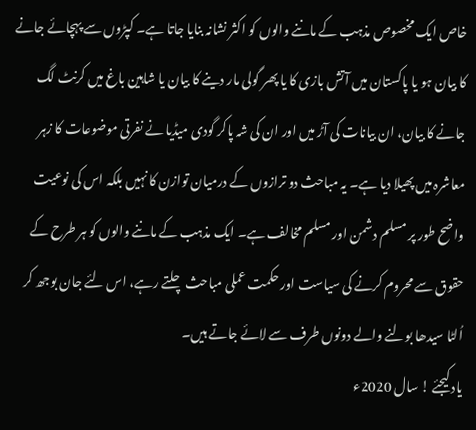خاص ایک مخصوص مذہب کے ماننے والوں کو اکثر نشانہ بنایا جاتا ہے۔ کپڑوں سے پہچائے جانے کا بیان ہو یا پاکستان میں آتش بازی کا یا پھر گولی مار دینے کا بیان یا شاہین باغ میں کرنٹ لگ جانے کا بیان، ان بیانات کی آڑ میں اور ان کی شہ پاکر گودی میڈیا نے نفرتی موضوعات کا زہر معاشرہ میں پھیلا دیا ہے۔ یہ مباحث دو ترازوں کے درمیان توازن کا نہیں بلکہ اس کی نوعیت واضح طور پر مسلم دشمن اور مسلم مخالف ہے۔ ایک مذہب کے ماننے والوں کو ہر طرح کے حقوق سے محروم کرنے کی سیاست اور حکمت عملی مباحث چلتے رہے، اس لئے جان بوجھ کر اُلٹا سیدھا بولنے والے دونوں طرف سے لائے جاتے ہیں۔
یاد کیجئے ! سال 2020ء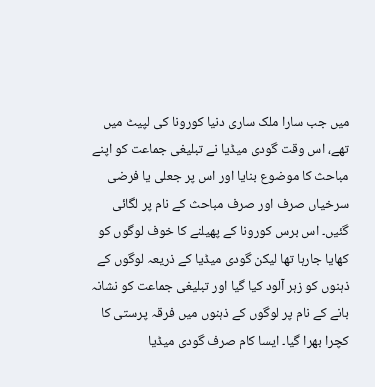میں جب سارا ملک ساری دنیا کورونا کی لپیٹ میں تھے، اس وقت گودی میڈیا نے تبلیغی جماعت کو اپنے مباحث کا موضوع بنایا اور اس پر جعلی یا فرضی سرخیاں صرف اور صرف مباحث کے نام پر لگائی گئیں۔ اس برس کورونا کے پھیلنے کا خوف لوگوں کو کھایا جارہا تھا لیکن گودی میڈیا کے ذریعہ لوگوں کے ذہنوں کو زہر آلود کیا گیا اور تبلیغی جماعت کو نشانہ بانے کے نام پر لوگوں کے ذہنوں میں فرقہ پرستی کا کچرا بھرا گیا۔ ایسا کام صرف گودی میڈیا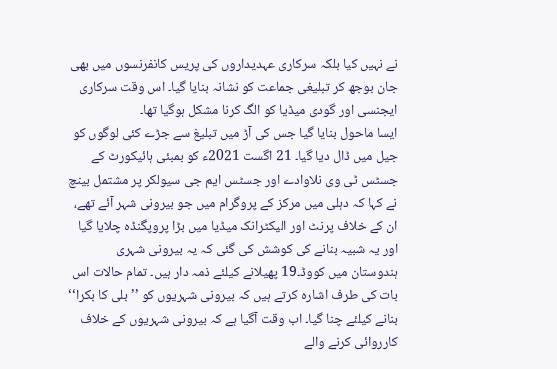نے نہیں کیا بلکہ سرکاری عہدیداروں کی پریس کانفرنسوں میں بھی جان بوجھ کر تبلیغی جماعت کو نشانہ بنایا گیا۔ اس وقت سرکاری ایجنسی اور گودی میڈیا کو الگ کرنا مشکل ہوگیا تھا۔
ایسا ماحول بنایا گیا جس کی آڑ میں تبلیغ سے جڑے کئی لوگوں کو جیل میں ڈال دیا گیا۔ 21 اگست 2021ء کو بمبئی ہائیکورٹ کے جسٹس ٹی وی نلاوادے اور جسٹس ایم جی سیولکر پر مشتمل بینچ نے کہا کہ دہلی میں مرکز کے پروگرام میں جو بیرونی شہر آئے تھے، ان کے خلاف پرنٹ اور الیکٹرانک میڈیا میں بڑا پروپگنڈہ چلایا گیا اور یہ شبیہ بنانے کی کوشش کی گئی کہ یہ بیرونی شہری ہندوستان میں کووڈ۔19 پھیلانے کیلئے ذمہ دار ہیں۔ تمام حالات اس بات کی طرف اشارہ کرتے ہیں کہ بیرونی شہریوں کو ’’بلی کا بکرا‘‘ بنانے کیلئے چنا گیا۔ اب وقت آگیا ہے کہ بیرونی شہریوں کے خلاف کارروائی کرنے والے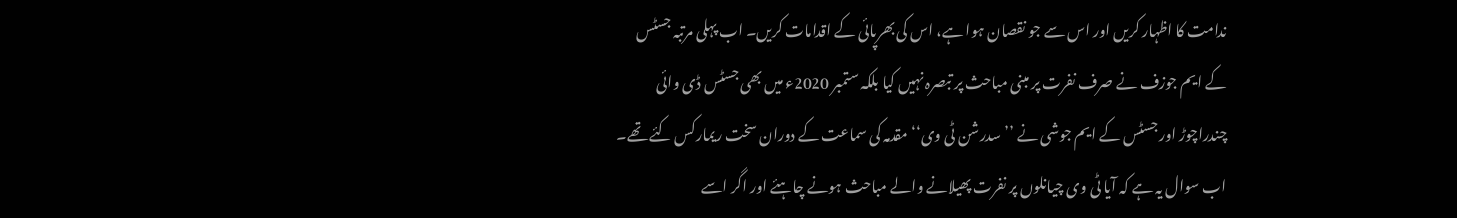ندامت کا اظہار کریں اور اس سے جو نقصان ہوا ہے، اس کی بھرپائی کے اقدامات کریں۔ اب پہلی مرتبہ جسٹس کے ایم جوزف نے صرف نفرت پر مبنی مباحث پر تبصرہ نہیں کیا بلکہ ستمبر 2020ء میں بھی جسٹس ڈی وائی چندراچوڑ اور جسٹس کے ایم جوشی نے ’’سدرشن ٹی وی‘‘ مقدمہ کی سماعت کے دوران سخت ریمارکس کئے تھے۔ اب سوال یہ ہے کہ آیا ٹی وی چیانلوں پر نفرت پھیلانے والے مباحث ہونے چاہئے اور اگر اسے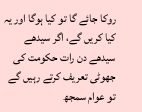روکا جائے گا تو کیا ہوگا اور یہ کیا کریں گے، اگر سیدھے سیدھے دن رات حکومت کی جھوٹی تعریف کرتے رہیں گے تو عوام سمجھ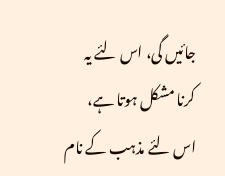جائیں گی، اس لئے یہ کرنا مشکل ہوتا ہے، اس لئے مذہب کے نام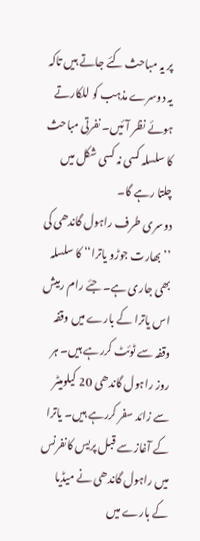پر یہ مباحث کئے جاتے ہیں تاکہ یہ دوسرے مذہب کو للکارتے ہوئے نظر آئیں۔ نفرتی مباحث کا سلسلہ کسی نہ کسی شکل میں چلتا رہے گا۔
دوسری طرف راہول گاندھی کی ’’بھارت جوڑو یاترا‘‘ کا سلسلہ بھی جاری ہے۔ جئے رام رمیش اس یاترا کے بارے میں وقفہ وقفہ سے ٹوئٹ کررہے ہیں۔ ہر روز راہول گاندھی 20 کیلومیٹر سے زائد سفر کررہے ہیں۔ یاترا کے آغاز سے قبل پریس کانفرنس میں راہول گاندھی نے میڈیا کے بارے میں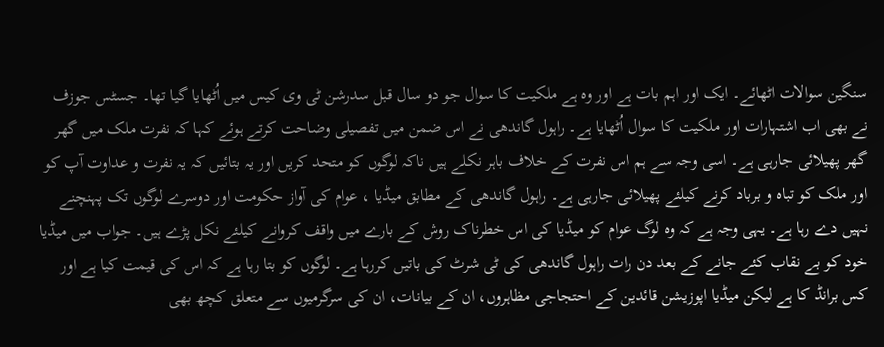سنگین سوالات اٹھائے۔ ایک اور اہم بات ہے اور وہ ہے ملکیت کا سوال جو دو سال قبل سدرشن ٹی وی کیس میں اُٹھایا گیا تھا۔ جسٹس جوزف نے بھی اب اشتہارات اور ملکیت کا سوال اُٹھایا ہے۔ راہول گاندھی نے اس ضمن میں تفصیلی وضاحت کرتے ہوئے کہا کہ نفرت ملک میں گھر گھر پھیلائی جارہی ہے۔ اسی وجہ سے ہم اس نفرت کے خلاف باہر نکلے ہیں ناکہ لوگوں کو متحد کریں اور یہ بتائیں کہ یہ نفرت و عداوت آپ کو اور ملک کو تباہ و برباد کرنے کیلئے پھیلائی جارہی ہے۔ راہول گاندھی کے مطابق میڈیا ، عوام کی آواز حکومت اور دوسرے لوگوں تک پہنچنے نہیں دے رہا ہے۔ یہی وجہ ہے کہ وہ لوگ عوام کو میڈیا کی اس خطرناک روش کے بارے میں واقف کروانے کیلئے نکل پڑے ہیں۔ جواب میں میڈیا خود کو بے نقاب کئے جانے کے بعد دن رات راہول گاندھی کی ٹی شرٹ کی باتیں کررہا ہے۔ لوگوں کو بتا رہا ہے کہ اس کی قیمت کیا ہے اور کس برانڈ کا ہے لیکن میڈیا اپوزیشن قائدین کے احتجاجی مظاہروں، ان کے بیانات، ان کی سرگرمیوں سے متعلق کچھ بھی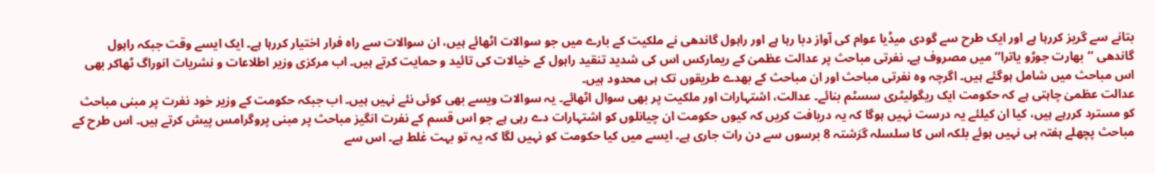بتانے سے گریز کررہا ہے اور ایک طرح سے گودی میڈیا عوام کی آواز دبا رہا ہے اور راہول گاندھی نے ملکیت کے بارے میں جو سوالات اٹھائے ہیں، ان سوالات سے راہ فرار اختیار کررہا ہے۔ ایک ایسے وقت جبکہ راہول گاندھی ’’بھارت جوڑو یاترا‘‘ میں مصروف ہے۔ نفرتی مباحث پر عدالت عظمیٰ کے ریمارکس اس کی شدید تنقید راہول کے خیالات کی تائید و حمایت کرتے ہیں۔ اب مرکزی وزیر اطلاعات و نشریات انوراگ ٹھاکر بھی اس مباحث میں شامل ہوگئے ہیں۔ اگرچہ وہ نفرتی مباحث اور ان مباحث کے بھدے طریقوں تک ہی محدود ہیں۔
عدالت عظمیٰ چاہتی ہے کہ حکومت ایک ریگولیٹری سسٹم بنائے۔ عدالت، اشتہارات اور ملکیت پر بھی سوال اٹھائے۔ یہ سوالات ویسے بھی کوئی نئے نہیں ہیں۔ اب جبکہ حکومت کے وزیر خود نفرت پر مبنی مباحث کو مسترد کررہے ہیں، کیا ان کیلئے یہ درست نہیں ہوگا کہ یہ دریافت کریں کہ کیوں حکومت ان چیانلوں کو اشتہارات دے رہی ہے جو اس قسم کے نفرت انگیز مباحث پر مبنی پروگرامس پیش کرتے ہیں۔ اس طرح کے مباحث پچھلے ہفتہ ہی نہیں ہوئے بلکہ اس کا سلسلہ گزشتہ 8 برسوں سے دن رات جاری ہے۔ ایسے میں کیا حکومت کو نہیں لگا کہ یہ تو بہت غلط ہے۔ اس سے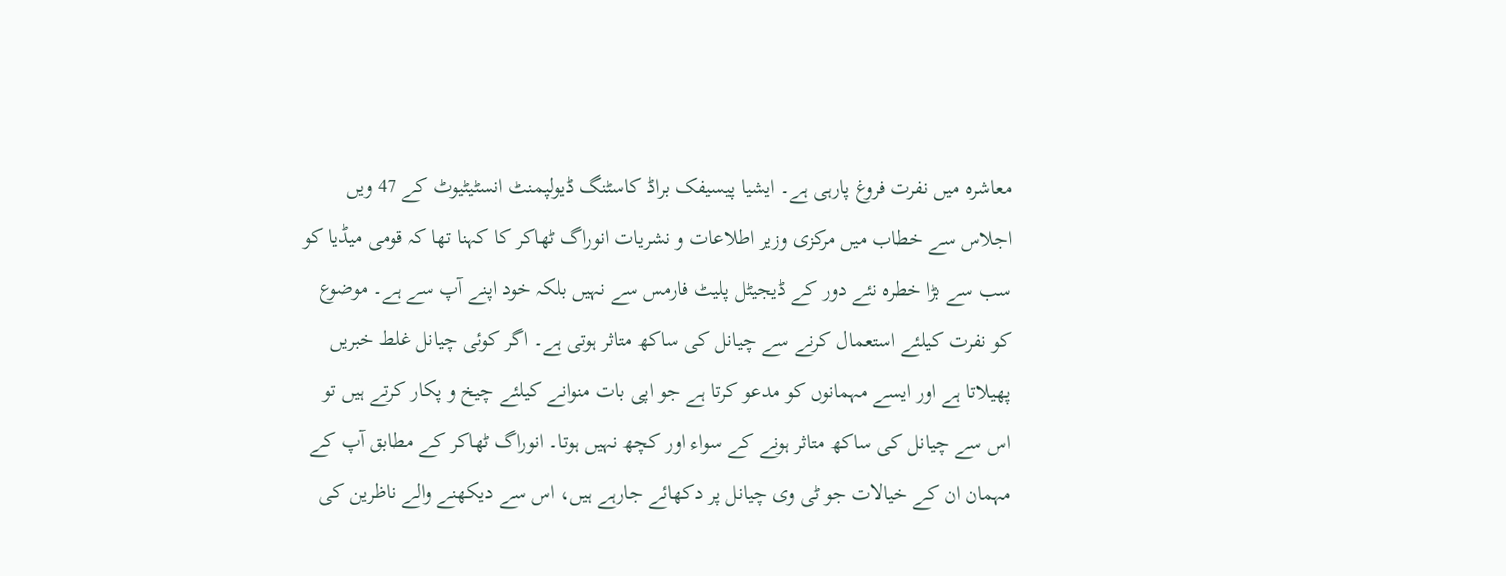معاشرہ میں نفرت فروغ پارہی ہے۔ ایشیا پیسیفک براڈ کاسٹنگ ڈیولپمنٹ انسٹیٹیوٹ کے 47 ویں اجلاس سے خطاب میں مرکزی وزیر اطلاعات و نشریات انوراگ ٹھاکر کا کہنا تھا کہ قومی میڈیا کو سب سے بڑا خطرہ نئے دور کے ڈیجیٹل پلیٹ فارمس سے نہیں بلکہ خود اپنے آپ سے ہے۔ موضوع کو نفرت کیلئے استعمال کرنے سے چیانل کی ساکھ متاثر ہوتی ہے۔ اگر کوئی چیانل غلط خبریں پھیلاتا ہے اور ایسے مہمانوں کو مدعو کرتا ہے جو اپی بات منوانے کیلئے چیخ و پکار کرتے ہیں تو اس سے چیانل کی ساکھ متاثر ہونے کے سواء اور کچھ نہیں ہوتا۔ انوراگ ٹھاکر کے مطابق آپ کے مہمان ان کے خیالات جو ٹی وی چیانل پر دکھائے جارہے ہیں، اس سے دیکھنے والے ناظرین کی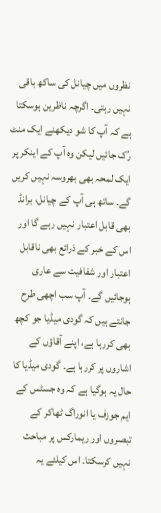نظروں میں چیانل کی ساکھ باقی نہیں رہتی۔ اگرچہ ناظرین ہوسکتا ہے کہ آپ کا شو دیکھنے ایک منٹ رُک جائیں لیکن وہ آپ کے اینکر پر ایک لمحہ بھی بھروسہ نہیں کریں گے۔ ساتھ ہی آپ کے چیانل، برانڈ بھی قابل اعتبار نہیں رہے گا اور اس کے خبر کے ذرائع بھی ناقابل اعتبار اور شفافیت سے عاری ہوجائیں گے۔ آپ سب اچھی طرح جانتے ہیں کہ گودی میڈیا جو کچھ بھی کررہا ہے، اپنے آقاؤں کے اشاروں پر کررہا ہے۔ گودی میڈیا کا حال یہ ہوگیا ہے کہ وہ جسٹس کے ایم جوزف یا انوراگ ٹھاکر کے تبصروں اور ریمارکس پر مباحث نہیں کرسکتا۔ اس کیلئے یہ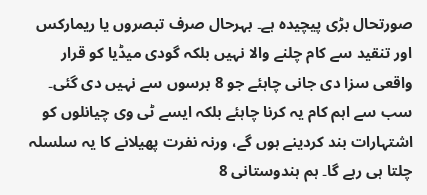صورتحال بڑی پیچیدہ ہے۔ بہرحال صرف تبصروں یا ریمارکس اور تنقید سے کام چلنے والا نہیں بلکہ گودی میڈیا کو قرار واقعی سزا دی جانی چاہئے جو 8 برسوں سے نہیں دی گئی۔ سب سے اہم کام یہ کرنا چاہئے بلکہ ایسے ٹی وی چیانلوں کو اشتہارات بند کردینے ہوں گے، ورنہ نفرت پھیلانے کا یہ سلسلہ چلتا ہی رہے گا۔ ہم ہندوستانی 8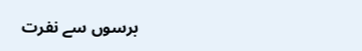برسوں سے نفرت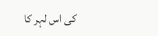کی اس لہر کا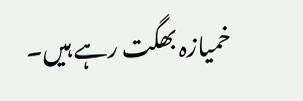خمیازہ بھگت رہے ہیں۔